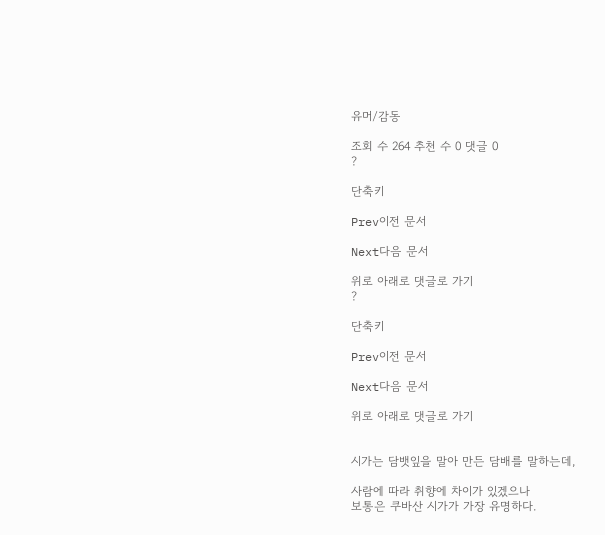유머/감동

조회 수 264 추천 수 0 댓글 0
?

단축키

Prev이전 문서

Next다음 문서

위로 아래로 댓글로 가기
?

단축키

Prev이전 문서

Next다음 문서

위로 아래로 댓글로 가기


시가는 담뱃잎을 말아 만든 담배를 말하는데,

사람에 따라 취향에 차이가 있겠으나
보통은 쿠바산 시가가 가장 유명하다.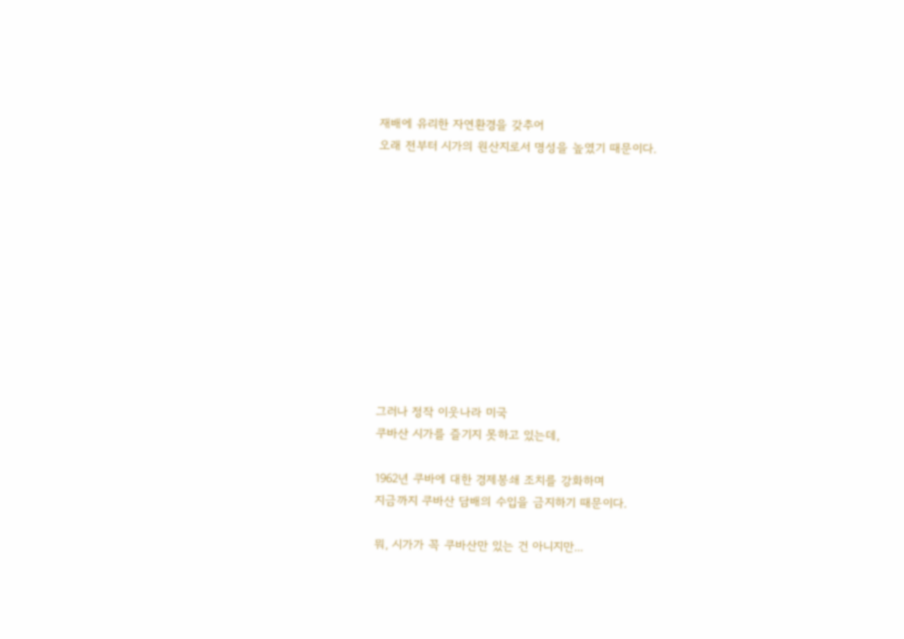재배에 유리한 자연환경을 갖추어
오래 전부터 시가의 원산지로서 명성을 높였기 때문이다.











그러나 정작 이웃나라 미국
쿠바산 시가를 즐기지 못하고 있는데,

1962년 쿠바에 대한 경제봉쇄 조치를 강화하며
지금까지 쿠바산 담배의 수입을 금지하기 때문이다.

뭐, 시가가 꼭 쿠바산만 있는 건 아니지만...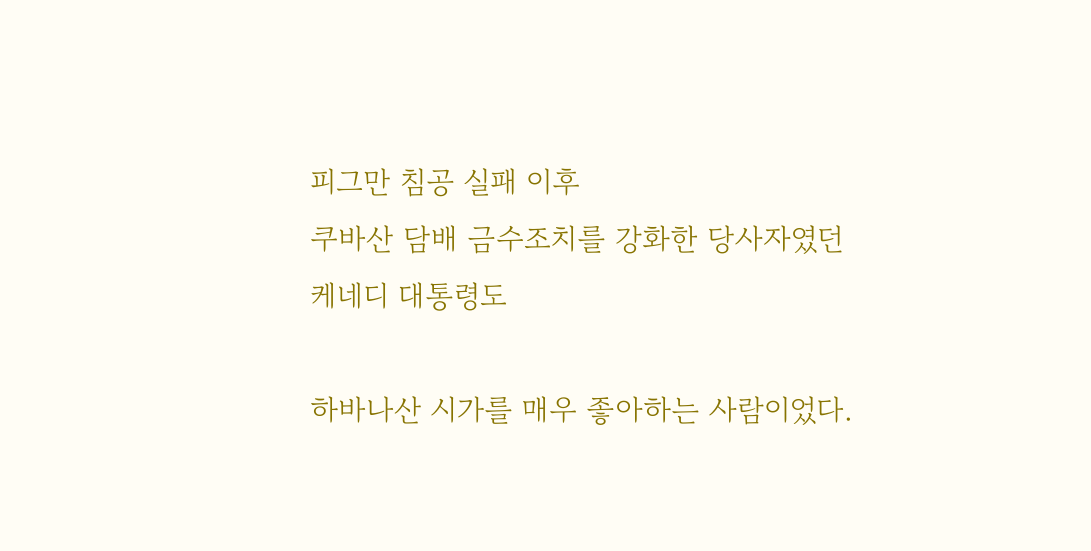피그만 침공 실패 이후
쿠바산 담배 금수조치를 강화한 당사자였던
케네디 대통령도

하바나산 시가를 매우 좋아하는 사람이었다.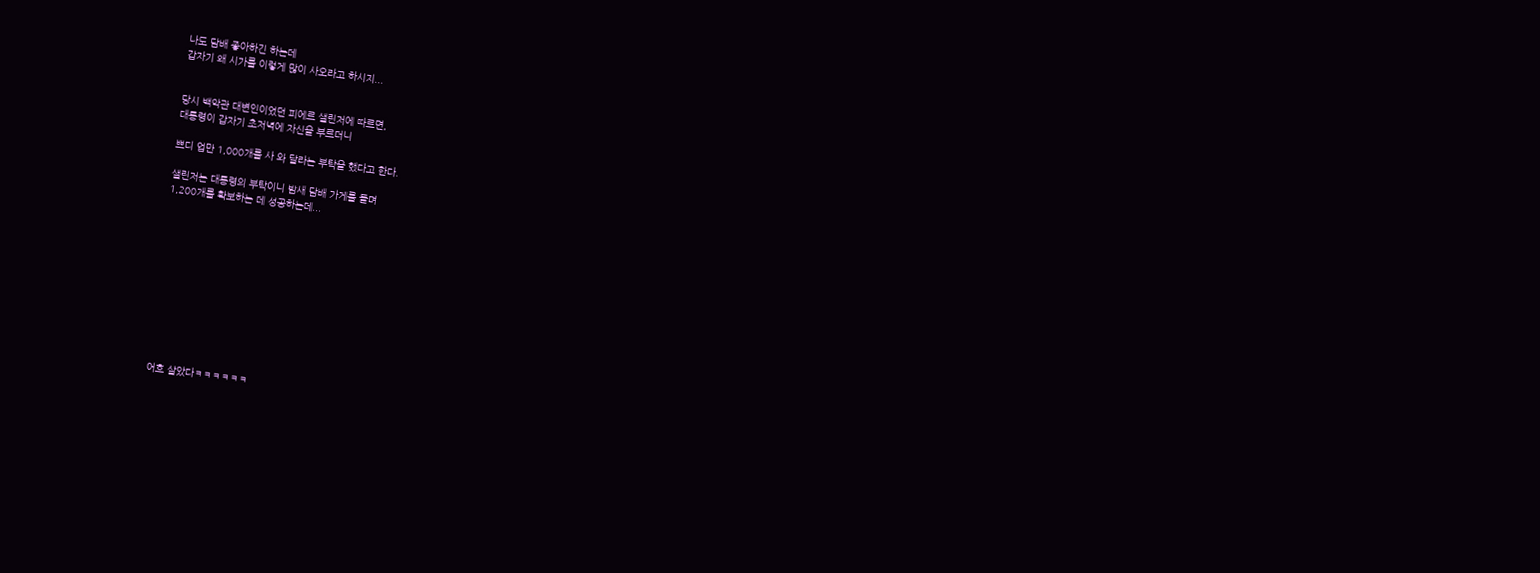나도 담배 좋아하긴 하는데
갑자기 왜 시가를 이렇게 많이 사오라고 하시지...


당시 백악관 대변인이었던 피에르 샐린저에 따르면,
대통령이 갑자기 초저녁에 자신을 부르더니

쁘디 업만 1,000개를 사 와 달라는 부탁을 했다고 한다.

샐린저는 대통령의 부탁이니 밤새 담배 가게를 돌며
1,200개를 확보하는 데 성공하는데...











어흐 살았다ㅋㅋㅋㅋㅋㅋ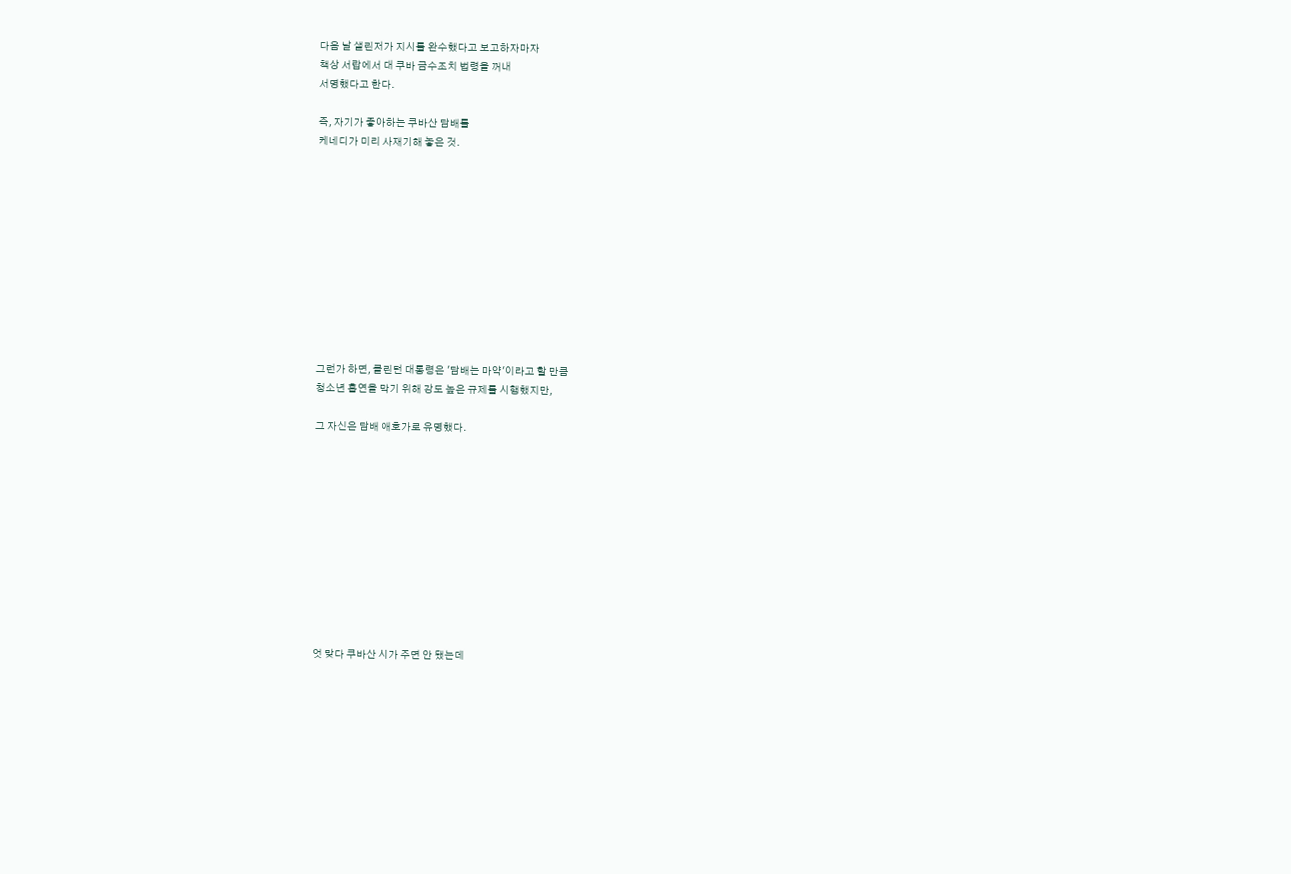다음 날 샐린저가 지시를 완수했다고 보고하자마자
책상 서랍에서 대 쿠바 금수조치 법령을 꺼내
서명했다고 한다.

즉, 자기가 좋아하는 쿠바산 담배를
케네디가 미리 사재기해 놓은 것.











그런가 하면, 클린턴 대통령은 '담배는 마약'이라고 할 만큼
청소년 흡연을 막기 위해 강도 높은 규제를 시행했지만,

그 자신은 담배 애호가로 유명했다.











엇 맞다 쿠바산 시가 주면 안 됐는데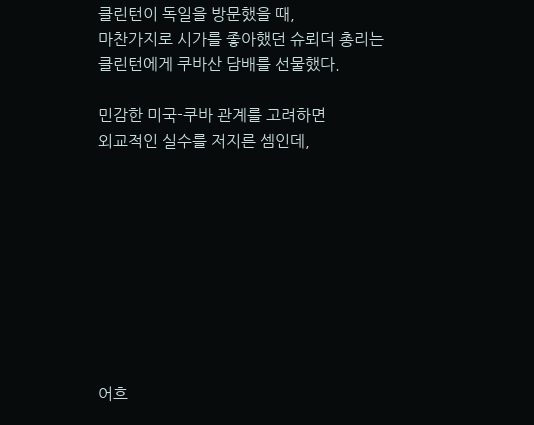클린턴이 독일을 방문했을 때,
마찬가지로 시가를 좋아했던 슈뢰더 총리는
클린턴에게 쿠바산 담배를 선물했다.

민감한 미국-쿠바 관계를 고려하면
외교적인 실수를 저지른 셈인데,









어흐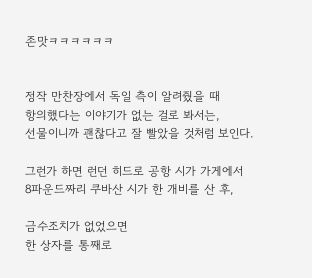존맛ㅋㅋㅋㅋㅋㅋ


정작 만찬장에서 독일 측이 알려줬을 때
항의했다는 이야기가 없는 걸로 봐서는,
선물이니까 괜찮다고 잘 빨았을 것처럼 보인다.

그런가 하면 런던 히드로 공항 시가 가게에서
8파운드짜리 쿠바산 시가 한 개비를 산 후,

금수조치가 없었으면
한 상자를 통째로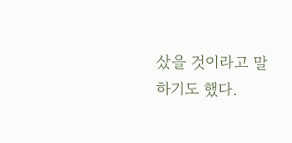샀을 것이라고 말하기도 했다.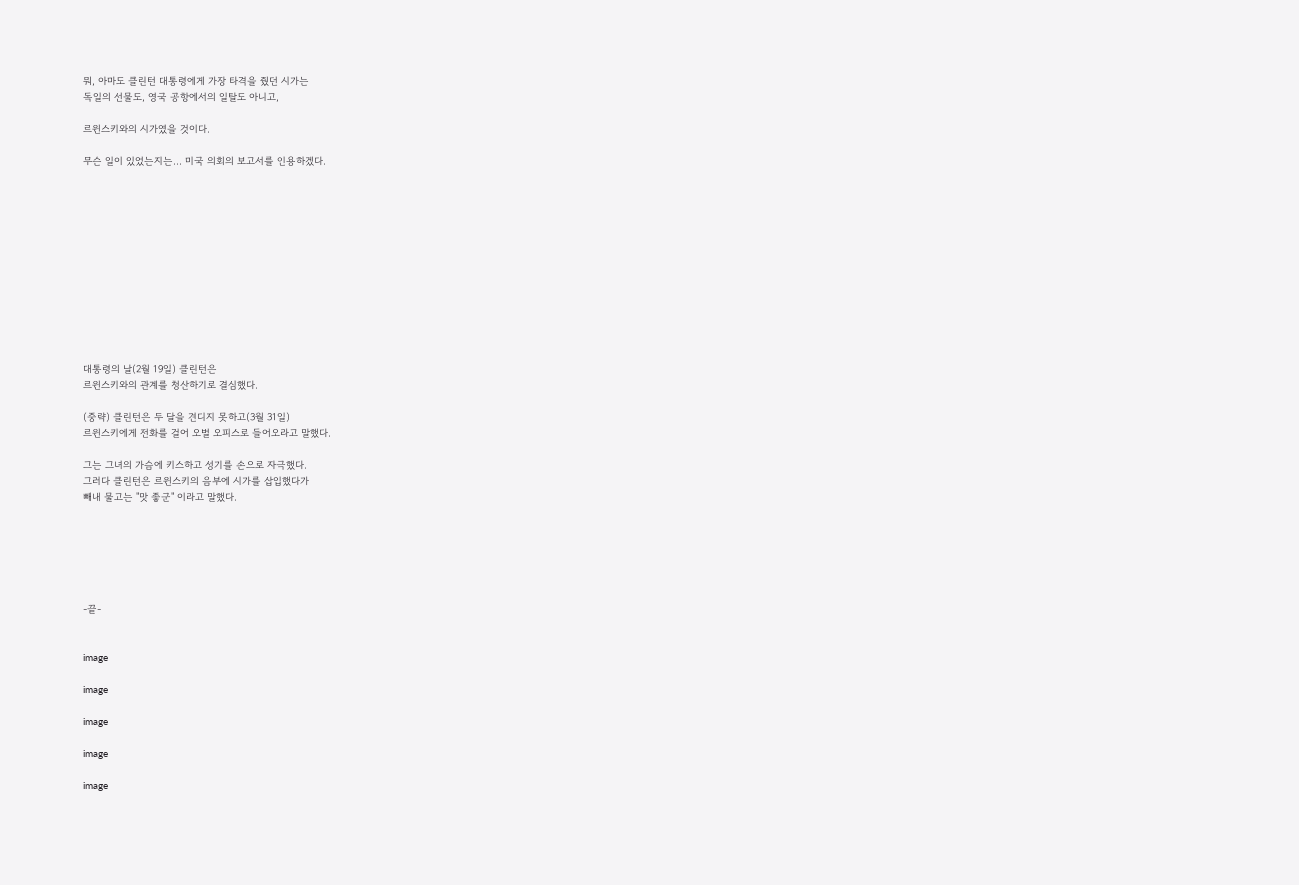뭐, 아마도 클린턴 대통령에게 가장 타격을 줬던 시가는
독일의 선물도, 영국 공항에서의 일탈도 아니고,

르윈스키와의 시가였을 것이다.

무슨 일이 있었는지는... 미국 의회의 보고서를 인용하겠다.












대통령의 날(2월 19일) 클린턴은
르윈스키와의 관계를 청산하기로 결심했다.

(중략) 클린턴은 두 달을 견디지 못하고(3월 31일)
르윈스키에게 전화를 걸어 오벌 오피스로 들어오라고 말했다.

그는 그녀의 가슴에 키스하고 성기를 손으로 자극했다.
그러다 클린턴은 르윈스키의 음부에 시가를 삽입했다가
빼내 물고는 "맛 좋군" 이라고 말했다.






-끝-


image

image

image

image

image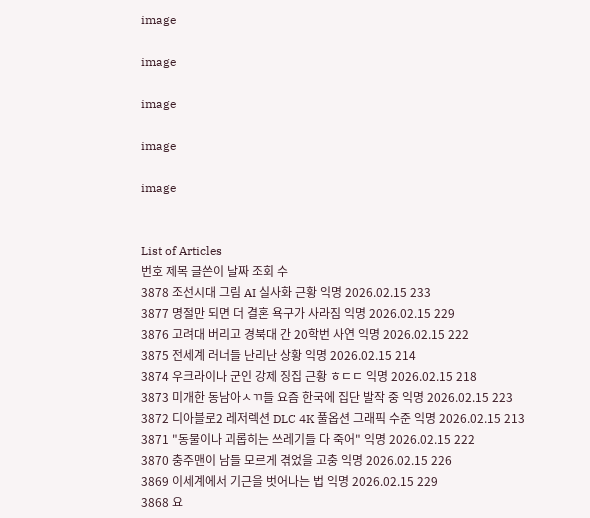image

image

image

image

image


List of Articles
번호 제목 글쓴이 날짜 조회 수
3878 조선시대 그림 AI 실사화 근황 익명 2026.02.15 233
3877 명절만 되면 더 결혼 욕구가 사라짐 익명 2026.02.15 229
3876 고려대 버리고 경북대 간 20학번 사연 익명 2026.02.15 222
3875 전세계 러너들 난리난 상황 익명 2026.02.15 214
3874 우크라이나 군인 강제 징집 근황 ㅎㄷㄷ 익명 2026.02.15 218
3873 미개한 동남아ㅅㄲ들 요즘 한국에 집단 발작 중 익명 2026.02.15 223
3872 디아블로2 레저렉션 DLC 4K 풀옵션 그래픽 수준 익명 2026.02.15 213
3871 "동물이나 괴롭히는 쓰레기들 다 죽어" 익명 2026.02.15 222
3870 충주맨이 남들 모르게 겪었을 고충 익명 2026.02.15 226
3869 이세계에서 기근을 벗어나는 법 익명 2026.02.15 229
3868 요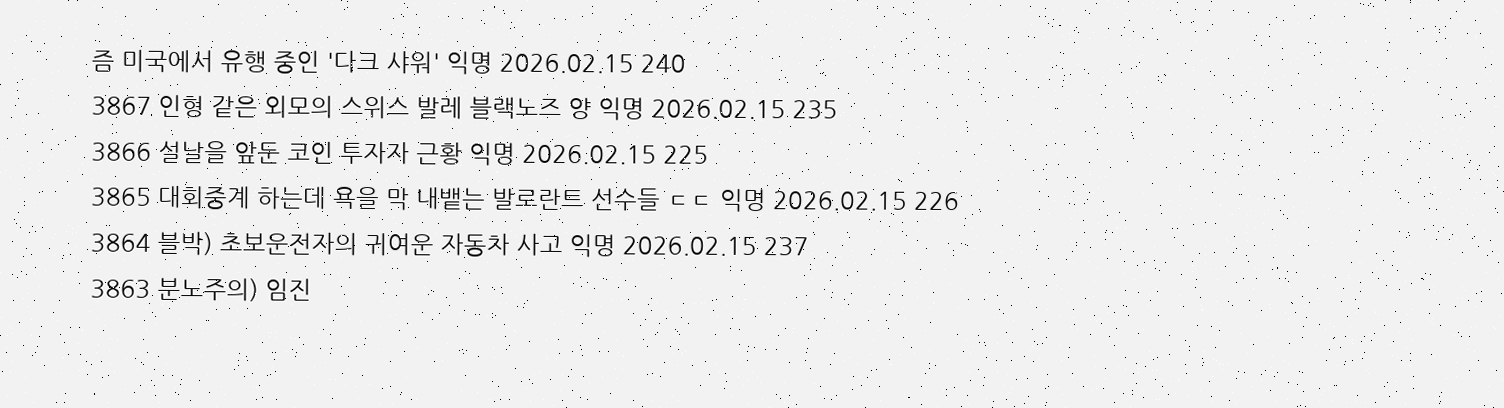즘 미국에서 유행 중인 '다크 샤워' 익명 2026.02.15 240
3867 인형 같은 외모의 스위스 발레 블랙노즈 양 익명 2026.02.15 235
3866 설날을 앞둔 코인 투자자 근황 익명 2026.02.15 225
3865 대회중계 하는데 욕을 막 내뱉는 발로란트 선수들 ㄷㄷ 익명 2026.02.15 226
3864 블박) 초보운전자의 귀여운 자동차 사고 익명 2026.02.15 237
3863 분노주의) 임진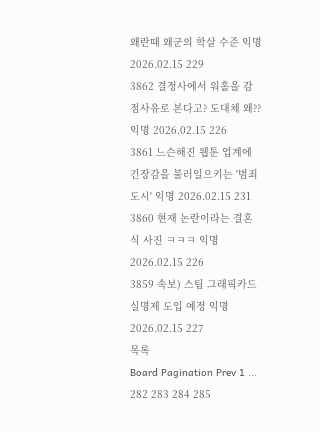왜란때 왜군의 학살 수준 익명 2026.02.15 229
3862 결정사에서 워홀을 감점사유로 본다고? 도대체 왜?? 익명 2026.02.15 226
3861 느슨해진 웹툰 업계에 긴장감을 불러일으키는 '범죄도시' 익명 2026.02.15 231
3860 현재 논란이라는 결혼식 사진 ㅋㅋㅋ 익명 2026.02.15 226
3859 속보) 스팀 그래픽카드 실명제 도입 예정 익명 2026.02.15 227
목록
Board Pagination Prev 1 ... 282 283 284 285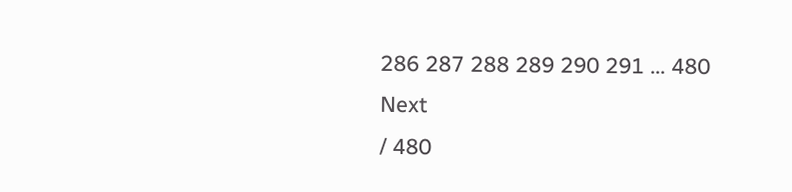286 287 288 289 290 291 ... 480 Next
/ 480